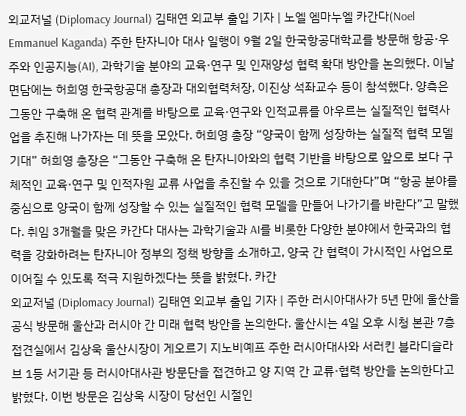외교저널 (Diplomacy Journal) 김태연 외교부 출입 기자 | 노엘 엠마누엘 카간다(Noel Emmanuel Kaganda) 주한 탄자니아 대사 일행이 9월 2일 한국항공대학교를 방문해 항공·우주와 인공지능(AI), 과학기술 분야의 교육·연구 및 인재양성 협력 확대 방안을 논의했다. 이날 면담에는 허희영 한국항공대 총장과 대외협력처장, 이진상 석좌교수 등이 참석했다. 양측은 그동안 구축해 온 협력 관계를 바탕으로 교육·연구와 인적교류를 아우르는 실질적인 협력사업을 추진해 나가자는 데 뜻을 모았다. 허희영 총장 “양국이 함께 성장하는 실질적 협력 모델 기대” 허희영 총장은 “그동안 구축해 온 탄자니아와의 협력 기반을 바탕으로 앞으로 보다 구체적인 교육·연구 및 인적자원 교류 사업을 추진할 수 있을 것으로 기대한다”며 “항공 분야를 중심으로 양국이 함께 성장할 수 있는 실질적인 협력 모델을 만들어 나가기를 바란다”고 말했다. 취임 3개월을 맞은 카간다 대사는 과학기술과 AI를 비롯한 다양한 분야에서 한국과의 협력을 강화하려는 탄자니아 정부의 정책 방향을 소개하고, 양국 간 협력이 가시적인 사업으로 이어질 수 있도록 적극 지원하겠다는 뜻을 밝혔다. 카간
외교저널 (Diplomacy Journal) 김태연 외교부 출입 기자 | 주한 러시아대사가 5년 만에 울산을 공식 방문해 울산과 러시아 간 미래 협력 방안을 논의한다. 울산시는 4일 오후 시청 본관 7층 접견실에서 김상욱 울산시장이 게오르기 지노비예프 주한 러시아대사와 서러킨 블라디슬라브 1등 서기관 등 러시아대사관 방문단을 접견하고 양 지역 간 교류·협력 방안을 논의한다고 밝혔다. 이번 방문은 김상욱 시장이 당선인 시절인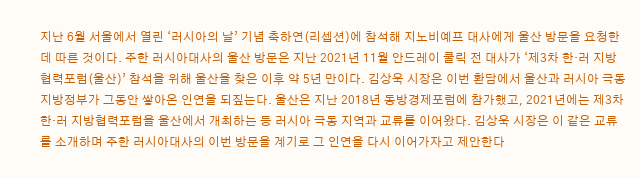지난 6월 서울에서 열린 ‘러시아의 날’ 기념 축하연(리셉션)에 참석해 지노비예프 대사에게 울산 방문을 요청한 데 따른 것이다. 주한 러시아대사의 울산 방문은 지난 2021년 11월 안드레이 쿨릭 전 대사가 ‘제3차 한·러 지방협력포럼(울산)’ 참석을 위해 울산을 찾은 이후 약 5년 만이다. 김상욱 시장은 이번 환담에서 울산과 러시아 극동 지방정부가 그동안 쌓아온 인연을 되짚는다. 울산은 지난 2018년 동방경제포럼에 참가했고, 2021년에는 제3차 한·러 지방협력포럼을 울산에서 개최하는 등 러시아 극동 지역과 교류를 이어왔다. 김상욱 시장은 이 같은 교류를 소개하며 주한 러시아대사의 이번 방문을 계기로 그 인연을 다시 이어가자고 제안한다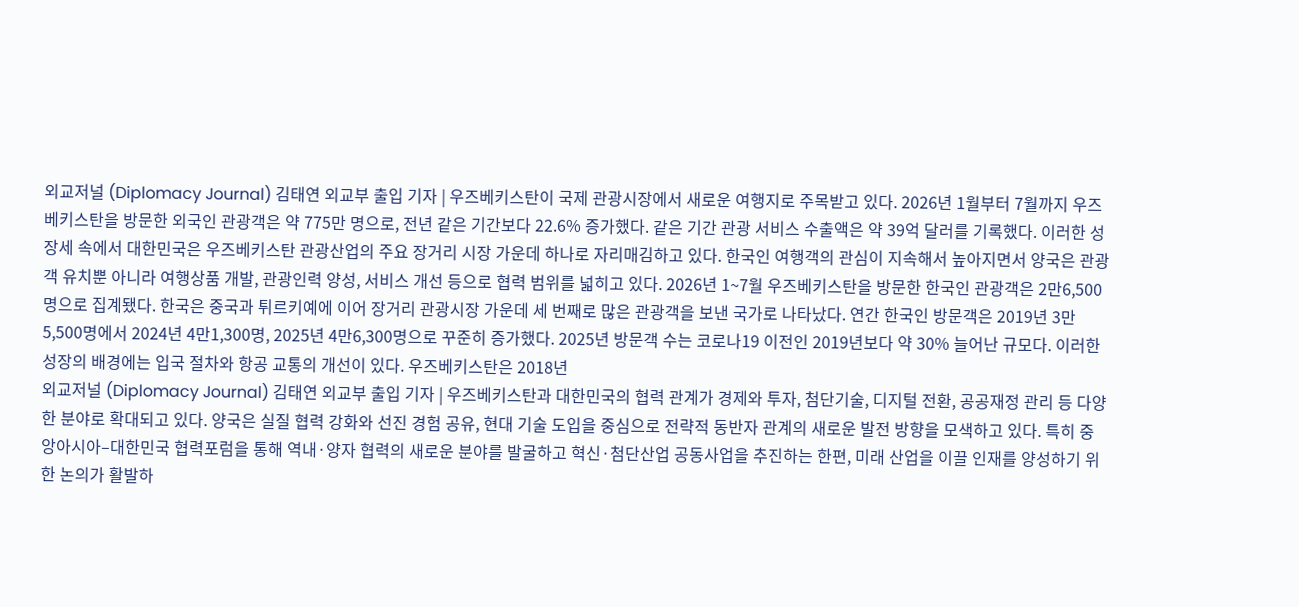외교저널 (Diplomacy Journal) 김태연 외교부 출입 기자 | 우즈베키스탄이 국제 관광시장에서 새로운 여행지로 주목받고 있다. 2026년 1월부터 7월까지 우즈베키스탄을 방문한 외국인 관광객은 약 775만 명으로, 전년 같은 기간보다 22.6% 증가했다. 같은 기간 관광 서비스 수출액은 약 39억 달러를 기록했다. 이러한 성장세 속에서 대한민국은 우즈베키스탄 관광산업의 주요 장거리 시장 가운데 하나로 자리매김하고 있다. 한국인 여행객의 관심이 지속해서 높아지면서 양국은 관광객 유치뿐 아니라 여행상품 개발, 관광인력 양성, 서비스 개선 등으로 협력 범위를 넓히고 있다. 2026년 1~7월 우즈베키스탄을 방문한 한국인 관광객은 2만6,500명으로 집계됐다. 한국은 중국과 튀르키예에 이어 장거리 관광시장 가운데 세 번째로 많은 관광객을 보낸 국가로 나타났다. 연간 한국인 방문객은 2019년 3만5,500명에서 2024년 4만1,300명, 2025년 4만6,300명으로 꾸준히 증가했다. 2025년 방문객 수는 코로나19 이전인 2019년보다 약 30% 늘어난 규모다. 이러한 성장의 배경에는 입국 절차와 항공 교통의 개선이 있다. 우즈베키스탄은 2018년
외교저널 (Diplomacy Journal) 김태연 외교부 출입 기자 | 우즈베키스탄과 대한민국의 협력 관계가 경제와 투자, 첨단기술, 디지털 전환, 공공재정 관리 등 다양한 분야로 확대되고 있다. 양국은 실질 협력 강화와 선진 경험 공유, 현대 기술 도입을 중심으로 전략적 동반자 관계의 새로운 발전 방향을 모색하고 있다. 특히 중앙아시아–대한민국 협력포럼을 통해 역내·양자 협력의 새로운 분야를 발굴하고 혁신·첨단산업 공동사업을 추진하는 한편, 미래 산업을 이끌 인재를 양성하기 위한 논의가 활발하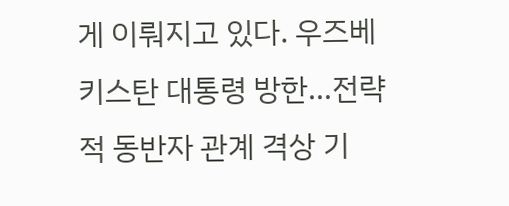게 이뤄지고 있다. 우즈베키스탄 대통령 방한…전략적 동반자 관계 격상 기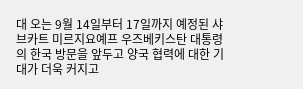대 오는 9월 14일부터 17일까지 예정된 샤브카트 미르지요예프 우즈베키스탄 대통령의 한국 방문을 앞두고 양국 협력에 대한 기대가 더욱 커지고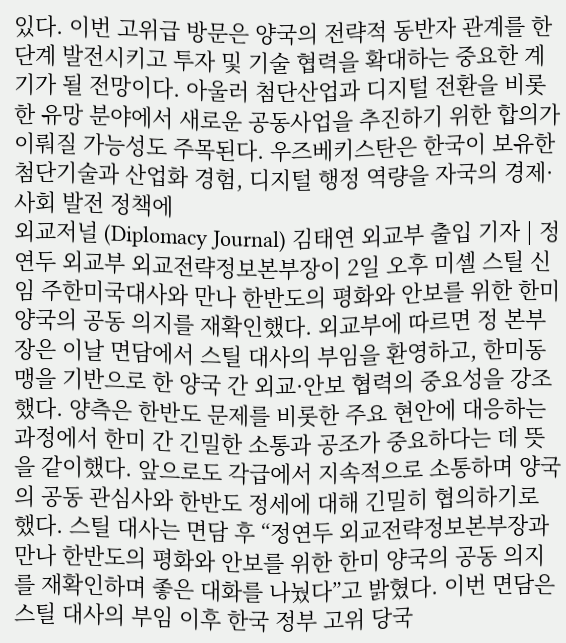있다. 이번 고위급 방문은 양국의 전략적 동반자 관계를 한 단계 발전시키고 투자 및 기술 협력을 확대하는 중요한 계기가 될 전망이다. 아울러 첨단산업과 디지털 전환을 비롯한 유망 분야에서 새로운 공동사업을 추진하기 위한 합의가 이뤄질 가능성도 주목된다. 우즈베키스탄은 한국이 보유한 첨단기술과 산업화 경험, 디지털 행정 역량을 자국의 경제·사회 발전 정책에
외교저널 (Diplomacy Journal) 김태연 외교부 출입 기자 | 정연두 외교부 외교전략정보본부장이 2일 오후 미셸 스틸 신임 주한미국대사와 만나 한반도의 평화와 안보를 위한 한미 양국의 공동 의지를 재확인했다. 외교부에 따르면 정 본부장은 이날 면담에서 스틸 대사의 부임을 환영하고, 한미동맹을 기반으로 한 양국 간 외교·안보 협력의 중요성을 강조했다. 양측은 한반도 문제를 비롯한 주요 현안에 대응하는 과정에서 한미 간 긴밀한 소통과 공조가 중요하다는 데 뜻을 같이했다. 앞으로도 각급에서 지속적으로 소통하며 양국의 공동 관심사와 한반도 정세에 대해 긴밀히 협의하기로 했다. 스틸 대사는 면담 후 “정연두 외교전략정보본부장과 만나 한반도의 평화와 안보를 위한 한미 양국의 공동 의지를 재확인하며 좋은 대화를 나눴다”고 밝혔다. 이번 면담은 스틸 대사의 부임 이후 한국 정부 고위 당국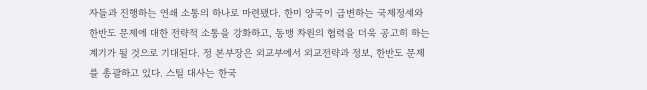자들과 진행하는 연쇄 소통의 하나로 마련됐다. 한미 양국이 급변하는 국제정세와 한반도 문제에 대한 전략적 소통을 강화하고, 동맹 차원의 협력을 더욱 공고히 하는 계기가 될 것으로 기대된다. 정 본부장은 외교부에서 외교전략과 정보, 한반도 문제를 총괄하고 있다. 스틸 대사는 한국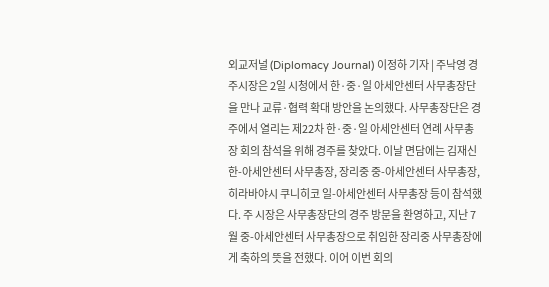외교저널 (Diplomacy Journal) 이정하 기자 | 주낙영 경주시장은 2일 시청에서 한·중·일 아세안센터 사무총장단을 만나 교류·협력 확대 방안을 논의했다. 사무총장단은 경주에서 열리는 제22차 한·중·일 아세안센터 연례 사무총장 회의 참석을 위해 경주를 찾았다. 이날 면담에는 김재신 한-아세안센터 사무총장, 장리중 중-아세안센터 사무총장, 히라바야시 쿠니히코 일-아세안센터 사무총장 등이 참석했다. 주 시장은 사무총장단의 경주 방문을 환영하고, 지난 7월 중-아세안센터 사무총장으로 취임한 장리중 사무총장에게 축하의 뜻을 전했다. 이어 이번 회의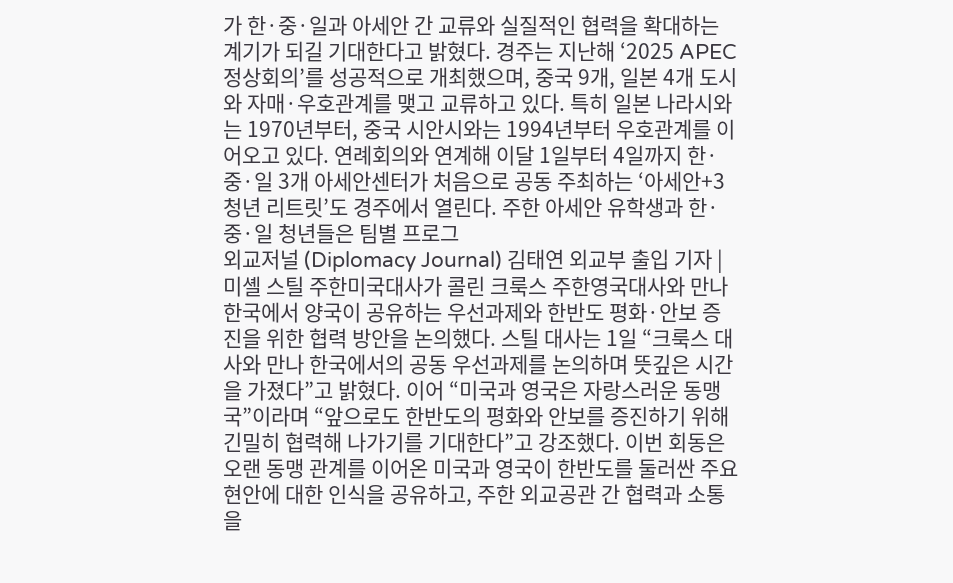가 한·중·일과 아세안 간 교류와 실질적인 협력을 확대하는 계기가 되길 기대한다고 밝혔다. 경주는 지난해 ‘2025 APEC 정상회의’를 성공적으로 개최했으며, 중국 9개, 일본 4개 도시와 자매·우호관계를 맺고 교류하고 있다. 특히 일본 나라시와는 1970년부터, 중국 시안시와는 1994년부터 우호관계를 이어오고 있다. 연례회의와 연계해 이달 1일부터 4일까지 한·중·일 3개 아세안센터가 처음으로 공동 주최하는 ‘아세안+3 청년 리트릿’도 경주에서 열린다. 주한 아세안 유학생과 한·중·일 청년들은 팀별 프로그
외교저널 (Diplomacy Journal) 김태연 외교부 출입 기자 | 미셸 스틸 주한미국대사가 콜린 크룩스 주한영국대사와 만나 한국에서 양국이 공유하는 우선과제와 한반도 평화·안보 증진을 위한 협력 방안을 논의했다. 스틸 대사는 1일 “크룩스 대사와 만나 한국에서의 공동 우선과제를 논의하며 뜻깊은 시간을 가졌다”고 밝혔다. 이어 “미국과 영국은 자랑스러운 동맹국”이라며 “앞으로도 한반도의 평화와 안보를 증진하기 위해 긴밀히 협력해 나가기를 기대한다”고 강조했다. 이번 회동은 오랜 동맹 관계를 이어온 미국과 영국이 한반도를 둘러싼 주요 현안에 대한 인식을 공유하고, 주한 외교공관 간 협력과 소통을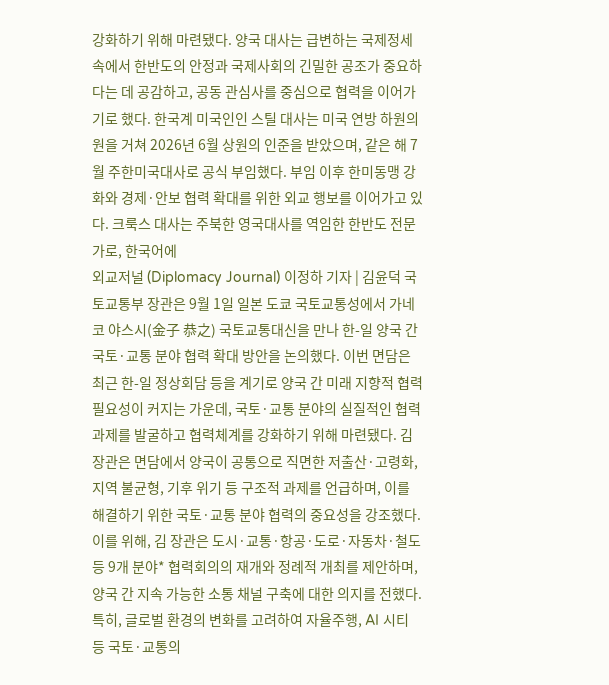강화하기 위해 마련됐다. 양국 대사는 급변하는 국제정세 속에서 한반도의 안정과 국제사회의 긴밀한 공조가 중요하다는 데 공감하고, 공동 관심사를 중심으로 협력을 이어가기로 했다. 한국계 미국인인 스틸 대사는 미국 연방 하원의원을 거쳐 2026년 6월 상원의 인준을 받았으며, 같은 해 7월 주한미국대사로 공식 부임했다. 부임 이후 한미동맹 강화와 경제·안보 협력 확대를 위한 외교 행보를 이어가고 있다. 크룩스 대사는 주북한 영국대사를 역임한 한반도 전문가로, 한국어에
외교저널 (Diplomacy Journal) 이정하 기자 | 김윤덕 국토교통부 장관은 9월 1일 일본 도쿄 국토교통성에서 가네코 야스시(金子 恭之) 국토교통대신을 만나 한-일 양국 간 국토·교통 분야 협력 확대 방안을 논의했다. 이번 면담은 최근 한-일 정상회담 등을 계기로 양국 간 미래 지향적 협력 필요성이 커지는 가운데, 국토·교통 분야의 실질적인 협력과제를 발굴하고 협력체계를 강화하기 위해 마련됐다. 김 장관은 면담에서 양국이 공통으로 직면한 저출산·고령화, 지역 불균형, 기후 위기 등 구조적 과제를 언급하며, 이를 해결하기 위한 국토·교통 분야 협력의 중요성을 강조했다. 이를 위해, 김 장관은 도시·교통·항공·도로·자동차·철도 등 9개 분야* 협력회의의 재개와 정례적 개최를 제안하며, 양국 간 지속 가능한 소통 채널 구축에 대한 의지를 전했다. 특히, 글로벌 환경의 변화를 고려하여 자율주행, AI 시티 등 국토·교통의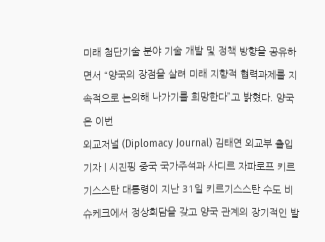미래 첨단기술 분야 기술 개발 및 정책 방향을 공유하면서 “양국의 장점을 살려 미래 지향적 협력과제를 지속적으로 논의해 나가기를 희망한다”고 밝혔다. 양국은 이번
외교저널 (Diplomacy Journal) 김태연 외교부 출입 기자 | 시진핑 중국 국가주석과 사디르 자파로프 키르기스스탄 대통령이 지난 31일 키르기스스탄 수도 비슈케크에서 정상회담을 갖고 양국 관계의 장기적인 발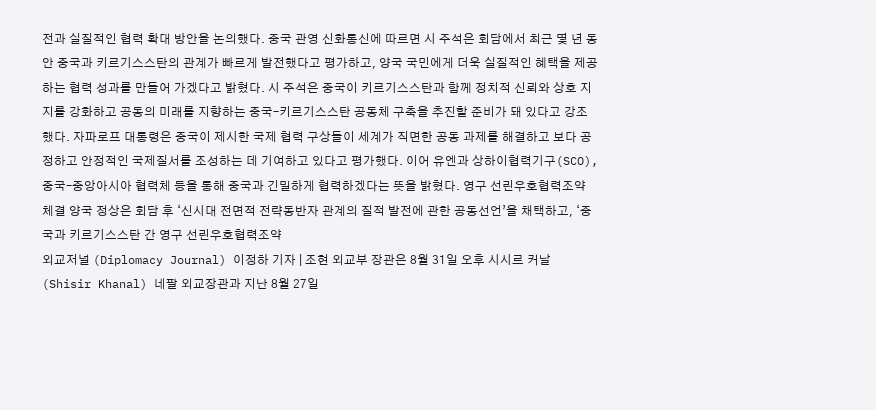전과 실질적인 협력 확대 방안을 논의했다. 중국 관영 신화통신에 따르면 시 주석은 회담에서 최근 몇 년 동안 중국과 키르기스스탄의 관계가 빠르게 발전했다고 평가하고, 양국 국민에게 더욱 실질적인 혜택을 제공하는 협력 성과를 만들어 가겠다고 밝혔다. 시 주석은 중국이 키르기스스탄과 함께 정치적 신뢰와 상호 지지를 강화하고 공동의 미래를 지향하는 중국–키르기스스탄 공동체 구축을 추진할 준비가 돼 있다고 강조했다. 자파로프 대통령은 중국이 제시한 국제 협력 구상들이 세계가 직면한 공동 과제를 해결하고 보다 공정하고 안정적인 국제질서를 조성하는 데 기여하고 있다고 평가했다. 이어 유엔과 상하이협력기구(SCO), 중국–중앙아시아 협력체 등을 통해 중국과 긴밀하게 협력하겠다는 뜻을 밝혔다. 영구 선린우호협력조약 체결 양국 정상은 회담 후 ‘신시대 전면적 전략동반자 관계의 질적 발전에 관한 공동선언’을 채택하고, ‘중국과 키르기스스탄 간 영구 선린우호협력조약
외교저널 (Diplomacy Journal) 이정하 기자 | 조현 외교부 장관은 8월 31일 오후 시시르 커날(Shisir Khanal) 네팔 외교장관과 지난 8월 27일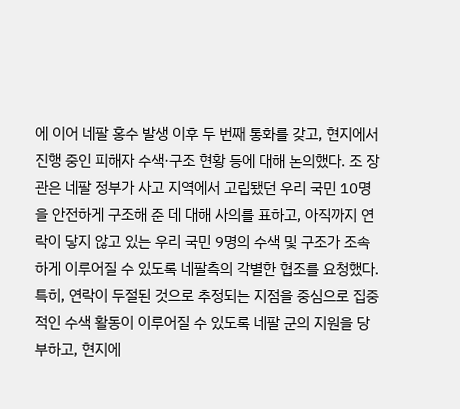에 이어 네팔 홍수 발생 이후 두 번째 통화를 갖고, 현지에서 진행 중인 피해자 수색·구조 현황 등에 대해 논의했다. 조 장관은 네팔 정부가 사고 지역에서 고립됐던 우리 국민 10명을 안전하게 구조해 준 데 대해 사의를 표하고, 아직까지 연락이 닿지 않고 있는 우리 국민 9명의 수색 및 구조가 조속하게 이루어질 수 있도록 네팔측의 각별한 협조를 요청했다. 특히, 연락이 두절된 것으로 추정되는 지점을 중심으로 집중적인 수색 활동이 이루어질 수 있도록 네팔 군의 지원을 당부하고, 현지에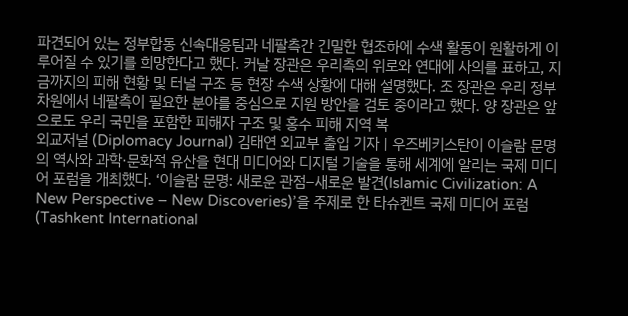파견되어 있는 정부합동 신속대응팀과 네팔측간 긴밀한 협조하에 수색 활동이 원활하게 이루어질 수 있기를 희망한다고 했다. 커날 장관은 우리측의 위로와 연대에 사의를 표하고, 지금까지의 피해 현황 및 터널 구조 등 현장 수색 상황에 대해 설명했다. 조 장관은 우리 정부 차원에서 네팔측이 필요한 분야를 중심으로 지원 방안을 검토 중이라고 했다. 양 장관은 앞으로도 우리 국민을 포함한 피해자 구조 및 홍수 피해 지역 복
외교저널 (Diplomacy Journal) 김태연 외교부 출입 기자 | 우즈베키스탄이 이슬람 문명의 역사와 과학·문화적 유산을 현대 미디어와 디지털 기술을 통해 세계에 알리는 국제 미디어 포럼을 개최했다. ‘이슬람 문명: 새로운 관점–새로운 발견(Islamic Civilization: A New Perspective – New Discoveries)’을 주제로 한 타슈켄트 국제 미디어 포럼(Tashkent International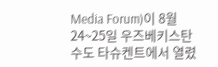Media Forum)이 8월 24~25일 우즈베키스탄 수도 타슈켄트에서 열렸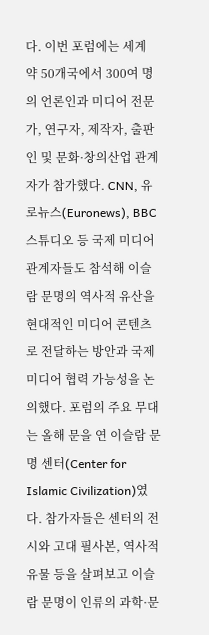다. 이번 포럼에는 세계 약 50개국에서 300여 명의 언론인과 미디어 전문가, 연구자, 제작자, 출판인 및 문화·창의산업 관계자가 참가했다. CNN, 유로뉴스(Euronews), BBC 스튜디오 등 국제 미디어 관계자들도 참석해 이슬람 문명의 역사적 유산을 현대적인 미디어 콘텐츠로 전달하는 방안과 국제 미디어 협력 가능성을 논의했다. 포럼의 주요 무대는 올해 문을 연 이슬람 문명 센터(Center for Islamic Civilization)였다. 참가자들은 센터의 전시와 고대 필사본, 역사적 유물 등을 살펴보고 이슬람 문명이 인류의 과학·문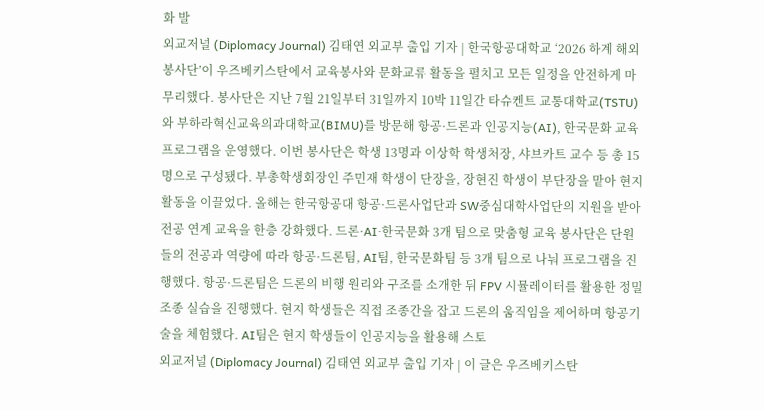화 발
외교저널 (Diplomacy Journal) 김태연 외교부 출입 기자 | 한국항공대학교 ‘2026 하계 해외봉사단’이 우즈베키스탄에서 교육봉사와 문화교류 활동을 펼치고 모든 일정을 안전하게 마무리했다. 봉사단은 지난 7월 21일부터 31일까지 10박 11일간 타슈켄트 교통대학교(TSTU)와 부하라혁신교육의과대학교(BIMU)를 방문해 항공·드론과 인공지능(AI), 한국문화 교육 프로그램을 운영했다. 이번 봉사단은 학생 13명과 이상학 학생처장, 샤브카트 교수 등 총 15명으로 구성됐다. 부총학생회장인 주민재 학생이 단장을, 장현진 학생이 부단장을 맡아 현지 활동을 이끌었다. 올해는 한국항공대 항공·드론사업단과 SW중심대학사업단의 지원을 받아 전공 연계 교육을 한층 강화했다. 드론·AI·한국문화 3개 팀으로 맞춤형 교육 봉사단은 단원들의 전공과 역량에 따라 항공·드론팀, AI팀, 한국문화팀 등 3개 팀으로 나눠 프로그램을 진행했다. 항공·드론팀은 드론의 비행 원리와 구조를 소개한 뒤 FPV 시뮬레이터를 활용한 정밀 조종 실습을 진행했다. 현지 학생들은 직접 조종간을 잡고 드론의 움직임을 제어하며 항공기술을 체험했다. AI팀은 현지 학생들이 인공지능을 활용해 스토
외교저널 (Diplomacy Journal) 김태연 외교부 출입 기자 | 이 글은 우즈베키스탄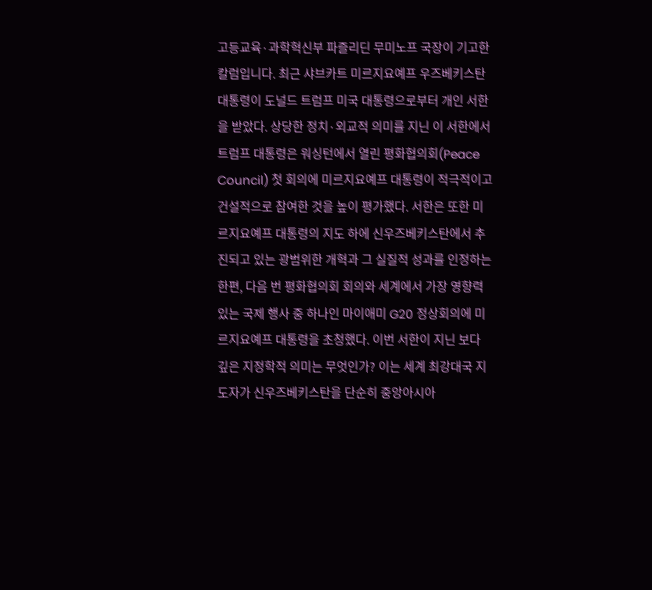고등교육·과학혁신부 파즐리딘 무미노프 국장이 기고한 칼럼입니다. 최근 샤브카트 미르지요예프 우즈베키스탄 대통령이 도널드 트럼프 미국 대통령으로부터 개인 서한을 받았다. 상당한 정치·외교적 의미를 지닌 이 서한에서 트럼프 대통령은 워싱턴에서 열린 평화협의회(Peace Council) 첫 회의에 미르지요예프 대통령이 적극적이고 건설적으로 참여한 것을 높이 평가했다. 서한은 또한 미르지요예프 대통령의 지도 하에 신우즈베키스탄에서 추진되고 있는 광범위한 개혁과 그 실질적 성과를 인정하는 한편, 다음 번 평화협의회 회의와 세계에서 가장 영향력 있는 국제 행사 중 하나인 마이애미 G20 정상회의에 미르지요예프 대통령을 초청했다. 이번 서한이 지닌 보다 깊은 지정학적 의미는 무엇인가? 이는 세계 최강대국 지도자가 신우즈베키스탄을 단순히 중앙아시아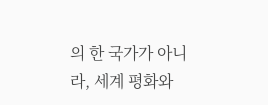의 한 국가가 아니라, 세계 평화와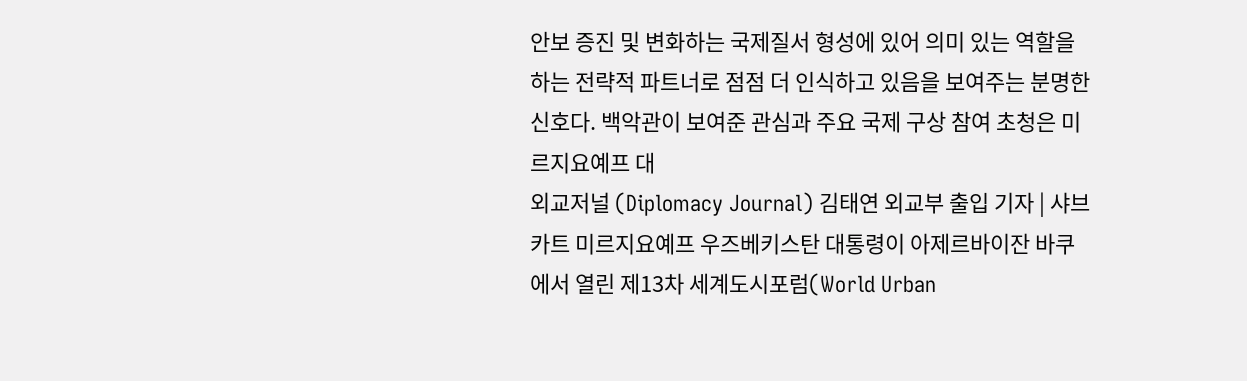안보 증진 및 변화하는 국제질서 형성에 있어 의미 있는 역할을 하는 전략적 파트너로 점점 더 인식하고 있음을 보여주는 분명한 신호다. 백악관이 보여준 관심과 주요 국제 구상 참여 초청은 미르지요예프 대
외교저널 (Diplomacy Journal) 김태연 외교부 출입 기자 | 샤브카트 미르지요예프 우즈베키스탄 대통령이 아제르바이잔 바쿠에서 열린 제13차 세계도시포럼(World Urban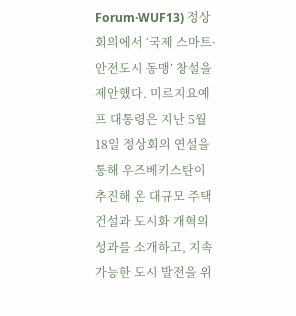Forum·WUF13) 정상회의에서 ‘국제 스마트·안전도시 동맹’ 창설을 제안했다. 미르지요예프 대통령은 지난 5월 18일 정상회의 연설을 통해 우즈베키스탄이 추진해 온 대규모 주택건설과 도시화 개혁의 성과를 소개하고, 지속 가능한 도시 발전을 위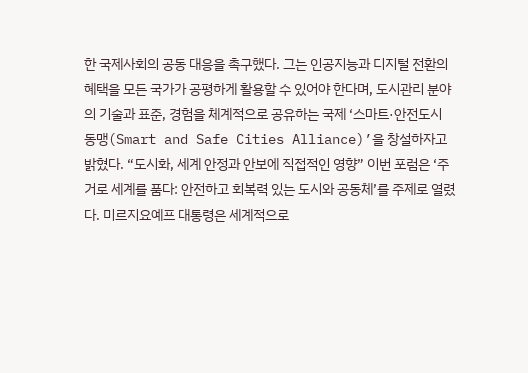한 국제사회의 공동 대응을 촉구했다. 그는 인공지능과 디지털 전환의 혜택을 모든 국가가 공평하게 활용할 수 있어야 한다며, 도시관리 분야의 기술과 표준, 경험을 체계적으로 공유하는 국제 ‘스마트·안전도시 동맹(Smart and Safe Cities Alliance)’을 창설하자고 밝혔다. “도시화, 세계 안정과 안보에 직접적인 영향” 이번 포럼은 ‘주거로 세계를 품다: 안전하고 회복력 있는 도시와 공동체’를 주제로 열렸다. 미르지요예프 대통령은 세계적으로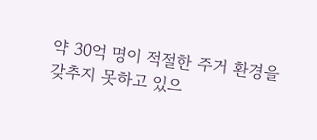약 30억 명이 적절한 주거 환경을 갖추지 못하고 있으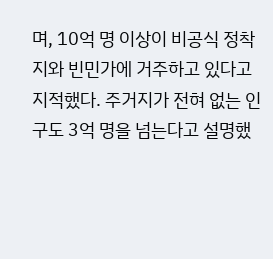며, 10억 명 이상이 비공식 정착지와 빈민가에 거주하고 있다고 지적했다. 주거지가 전혀 없는 인구도 3억 명을 넘는다고 설명했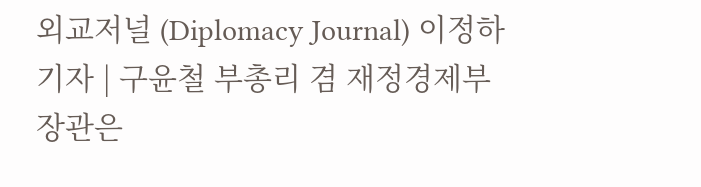외교저널 (Diplomacy Journal) 이정하 기자 | 구윤철 부총리 겸 재정경제부 장관은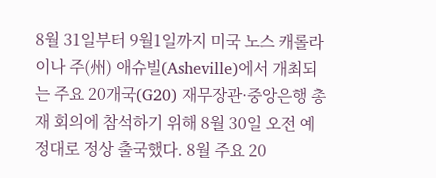8월 31일부터 9월1일까지 미국 노스 캐롤라이나 주(州) 애슈빌(Asheville)에서 개최되는 주요 20개국(G20) 재무장관·중앙은행 총재 회의에 참석하기 위해 8월 30일 오전 예정대로 정상 출국했다. 8월 주요 20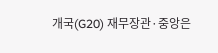개국(G20) 재무장관·중앙은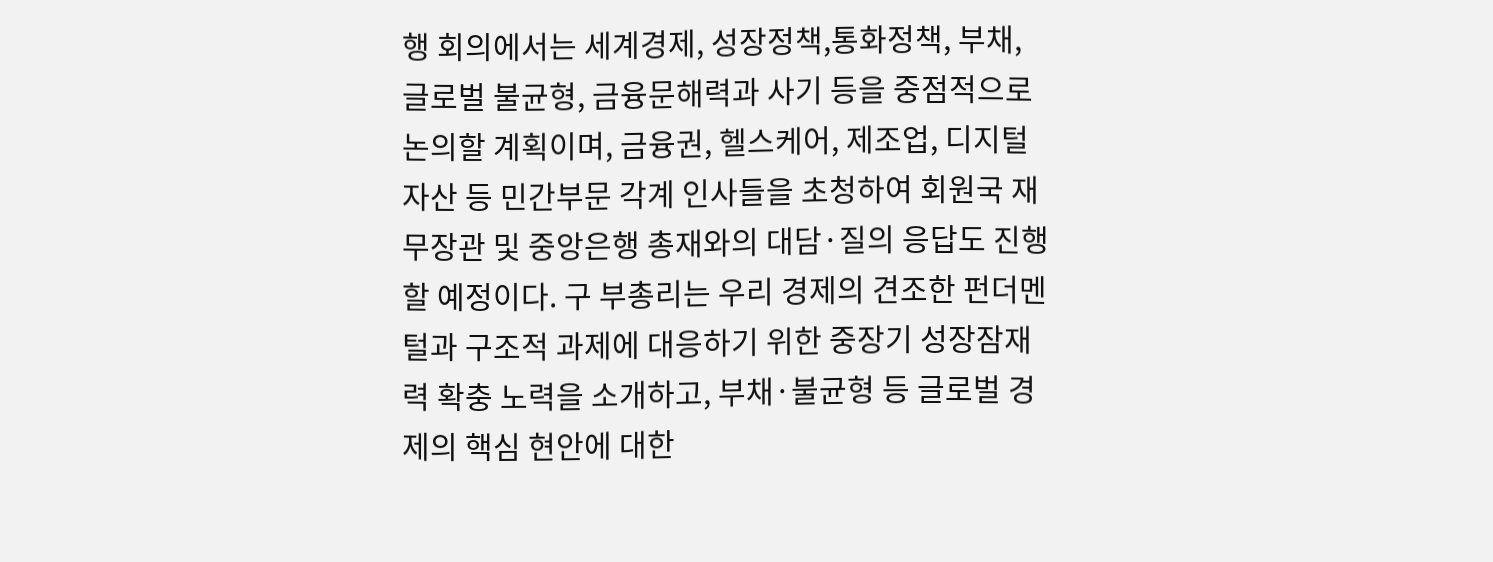행 회의에서는 세계경제, 성장정책,통화정책, 부채, 글로벌 불균형, 금융문해력과 사기 등을 중점적으로 논의할 계획이며, 금융권, 헬스케어, 제조업, 디지털 자산 등 민간부문 각계 인사들을 초청하여 회원국 재무장관 및 중앙은행 총재와의 대담·질의 응답도 진행할 예정이다. 구 부총리는 우리 경제의 견조한 펀더멘털과 구조적 과제에 대응하기 위한 중장기 성장잠재력 확충 노력을 소개하고, 부채·불균형 등 글로벌 경제의 핵심 현안에 대한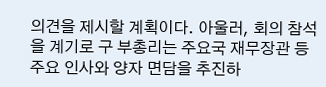의견을 제시할 계획이다. 아울러, 회의 참석을 계기로 구 부총리는 주요국 재무장관 등 주요 인사와 양자 면담을 추진하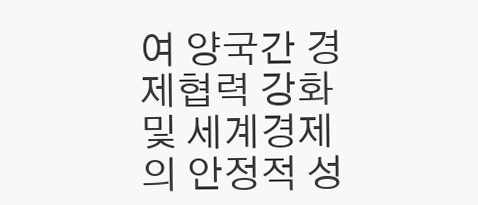여 양국간 경제협력 강화 및 세계경제의 안정적 성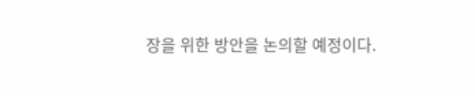장을 위한 방안을 논의할 예정이다.